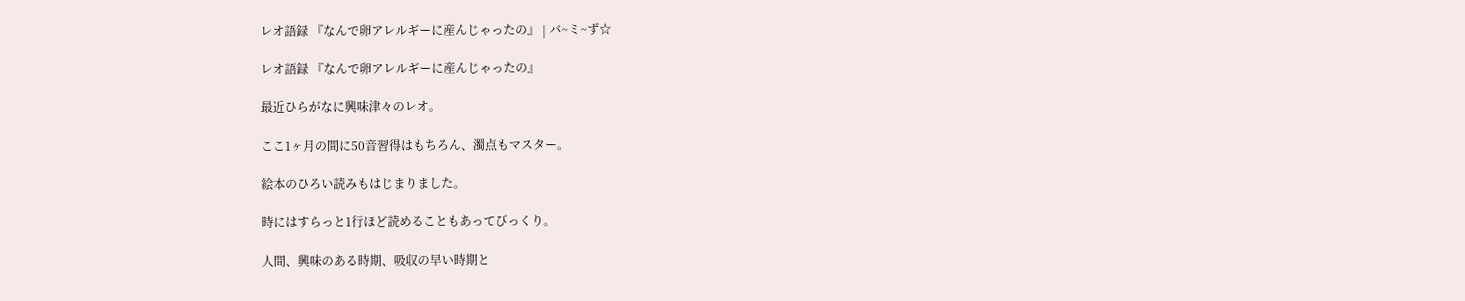レオ語録 『なんで卵アレルギーに産んじゃったの』 | バ~ミ~ず☆

レオ語録 『なんで卵アレルギーに産んじゃったの』

最近ひらがなに興味津々のレオ。

ここ1ヶ月の間に50音習得はもちろん、濁点もマスター。

絵本のひろい読みもはじまりました。

時にはすらっと1行ほど読めることもあってびっくり。

人間、興味のある時期、吸収の早い時期と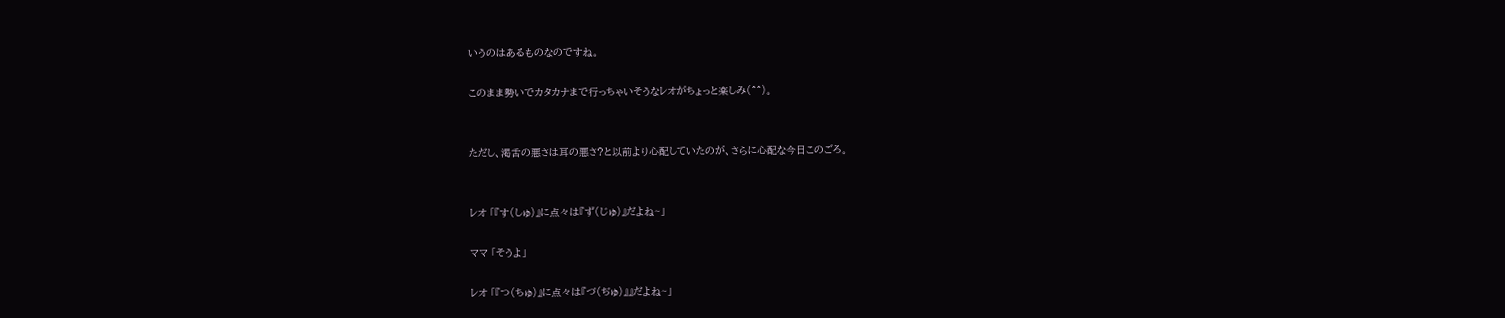いうのはあるものなのですね。

このまま勢いでカタカナまで行っちゃいそうなレオがちょっと楽しみ(^^)。


ただし、渇舌の悪さは耳の悪さ?と以前より心配していたのが、さらに心配な今日このごろ。


レオ 「『す(しゅ)』に点々は『ず(じゅ)』だよね~」

ママ 「そうよ」

レオ 「『つ(ちゅ)』に点々は『づ(ぢゅ)』』だよね~」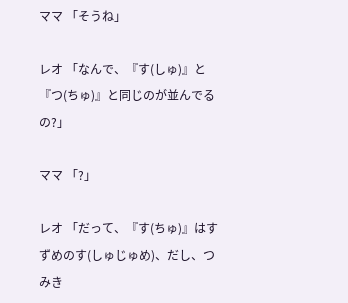ママ 「そうね」

レオ 「なんで、『す(しゅ)』と『つ(ちゅ)』と同じのが並んでるの?」

ママ 「?」

レオ 「だって、『す(ちゅ)』はすずめのす(しゅじゅめ)、だし、つみき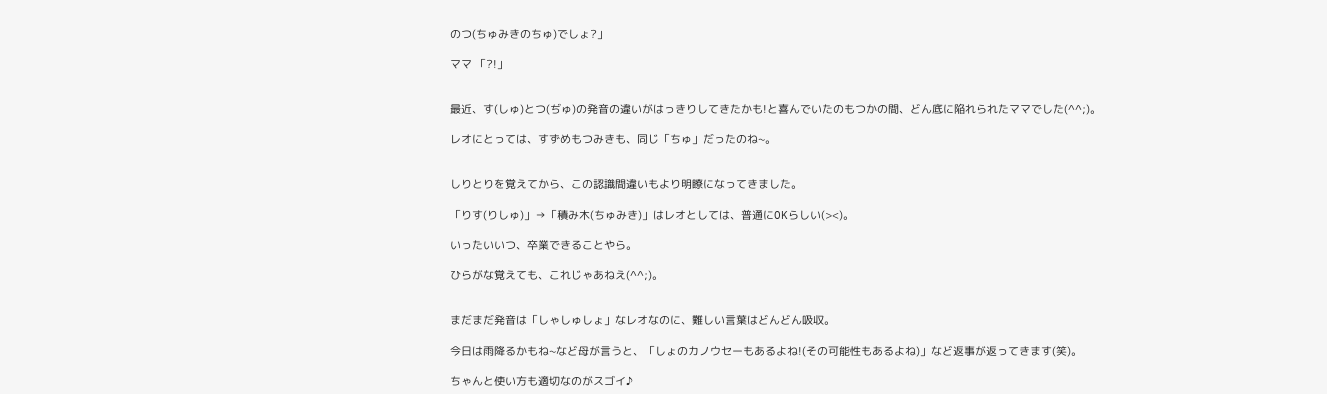のつ(ちゅみきのちゅ)でしょ?」

ママ 「?!」


最近、す(しゅ)とつ(ぢゅ)の発音の違いがはっきりしてきたかも!と喜んでいたのもつかの間、どん底に陥れられたママでした(^^;)。

レオにとっては、すずめもつみきも、同じ「ちゅ」だったのね~。


しりとりを覚えてから、この認識間違いもより明瞭になってきました。

「りす(りしゅ)」→「積み木(ちゅみき)」はレオとしては、普通にOKらしい(><)。

いったいいつ、卒業できることやら。

ひらがな覚えても、これじゃあねえ(^^;)。


まだまだ発音は「しゃしゅしょ」なレオなのに、難しい言葉はどんどん吸収。

今日は雨降るかもね~など母が言うと、「しょのカノウセーもあるよね!(その可能性もあるよね)」など返事が返ってきます(笑)。

ちゃんと使い方も適切なのがスゴイ♪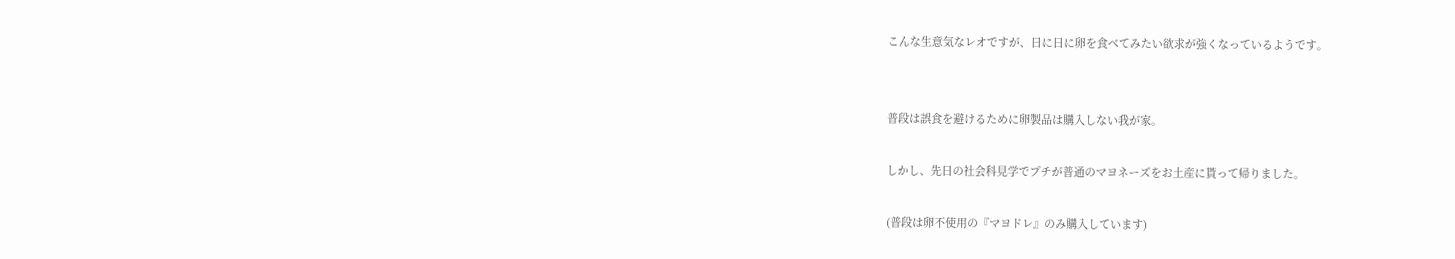こんな生意気なレオですが、日に日に卵を食べてみたい欲求が強くなっているようです。


普段は誤食を避けるために卵製品は購入しない我が家。

しかし、先日の社会科見学でプチが普通のマヨネーズをお土産に貰って帰りました。

(普段は卵不使用の『マヨドレ』のみ購入しています)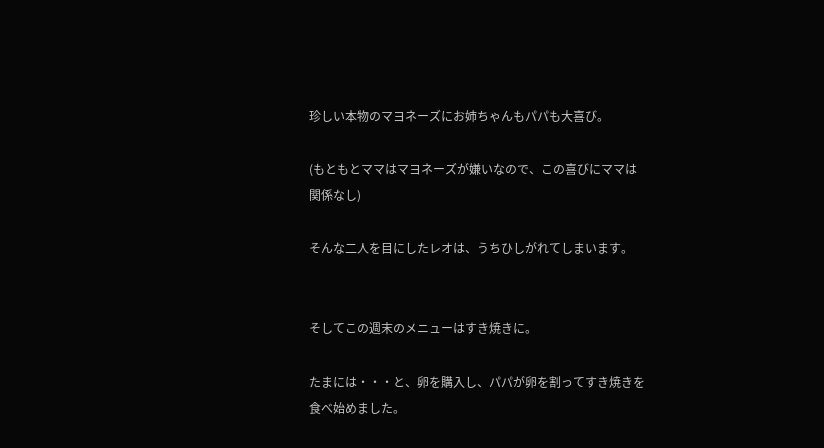珍しい本物のマヨネーズにお姉ちゃんもパパも大喜び。

(もともとママはマヨネーズが嫌いなので、この喜びにママは関係なし)

そんな二人を目にしたレオは、うちひしがれてしまいます。


そしてこの週末のメニューはすき焼きに。

たまには・・・と、卵を購入し、パパが卵を割ってすき焼きを食べ始めました。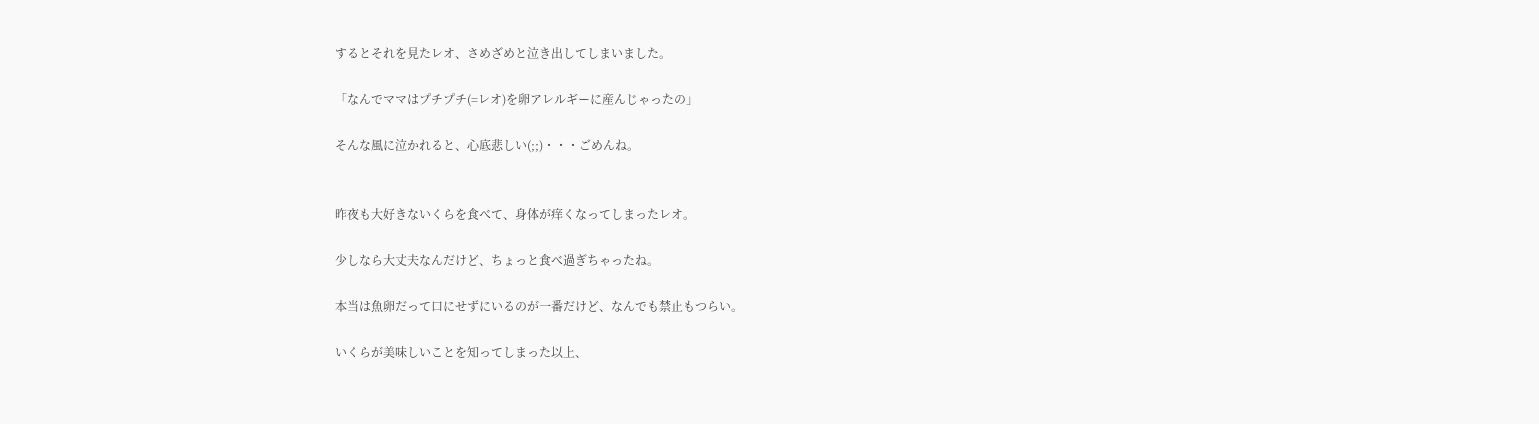するとそれを見たレオ、さめざめと泣き出してしまいました。

「なんでママはプチプチ(=レオ)を卵アレルギーに産んじゃったの」

そんな風に泣かれると、心底悲しい(;;)・・・ごめんね。


昨夜も大好きないくらを食べて、身体が痒くなってしまったレオ。

少しなら大丈夫なんだけど、ちょっと食べ過ぎちゃったね。

本当は魚卵だって口にせずにいるのが一番だけど、なんでも禁止もつらい。

いくらが美味しいことを知ってしまった以上、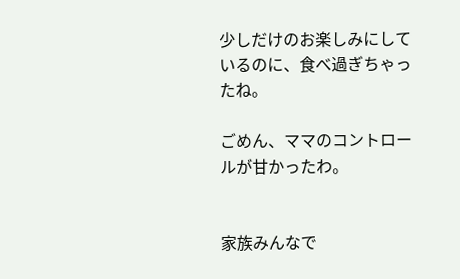少しだけのお楽しみにしているのに、食べ過ぎちゃったね。

ごめん、ママのコントロールが甘かったわ。


家族みんなで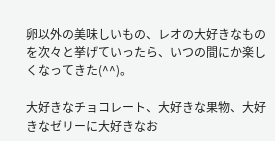卵以外の美味しいもの、レオの大好きなものを次々と挙げていったら、いつの間にか楽しくなってきた(^^)。

大好きなチョコレート、大好きな果物、大好きなゼリーに大好きなお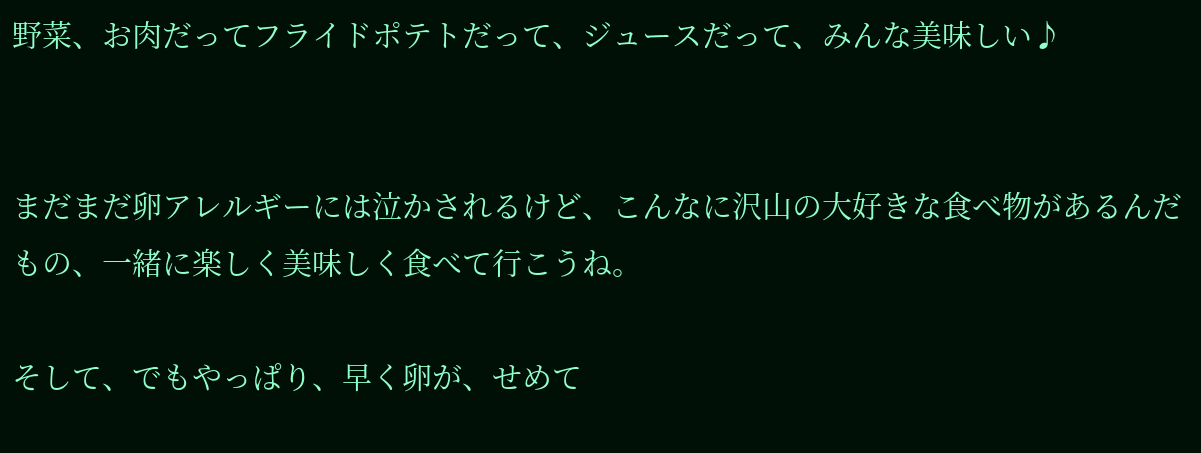野菜、お肉だってフライドポテトだって、ジュースだって、みんな美味しい♪


まだまだ卵アレルギーには泣かされるけど、こんなに沢山の大好きな食べ物があるんだもの、一緒に楽しく美味しく食べて行こうね。

そして、でもやっぱり、早く卵が、せめて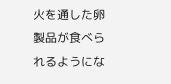火を通した卵製品が食べられるようにな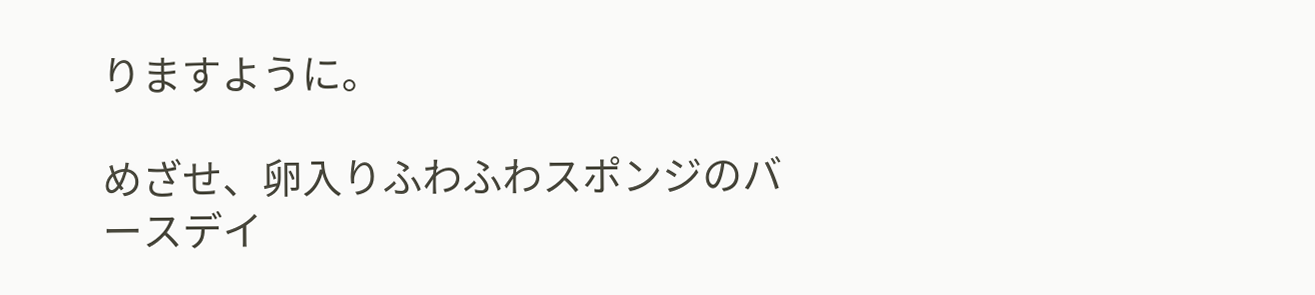りますように。

めざせ、卵入りふわふわスポンジのバースデイ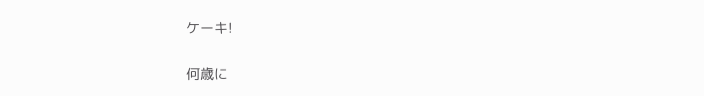ケーキ!

何歳に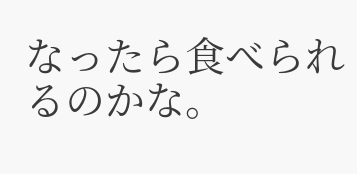なったら食べられるのかな。